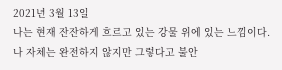2021년 3월 13일
나는 현재 잔잔하게 흐르고 있는 강물 위에 있는 느낌이다.
나 자체는 완전하지 않지만 그렇다고 불안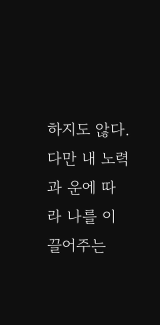하지도 않다.
다만 내 노력과 운에 따라 나를 이끌어주는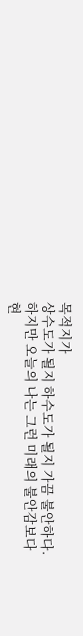목적지가
상수도가 될지 하수도가 될지 가끔 불안하다.
하지만 오늘의 나는 그런 미래의 불안감보다
현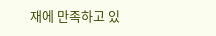재에 만족하고 있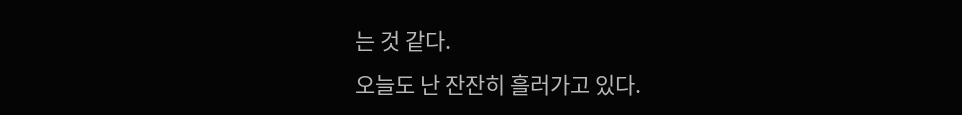는 것 같다.
오늘도 난 잔잔히 흘러가고 있다.